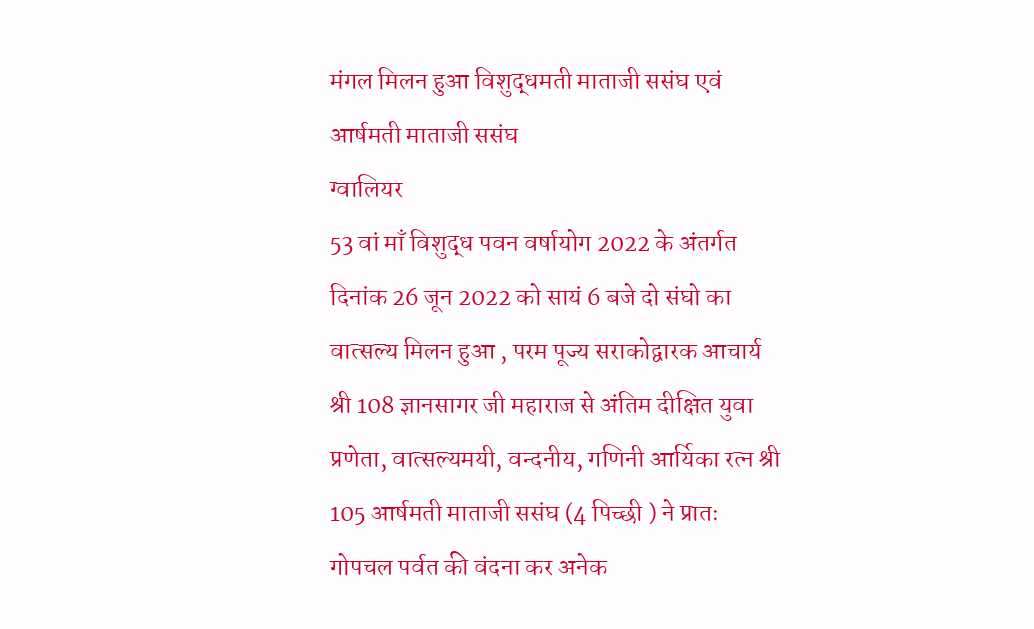मंगल मिलन हुआ विशुद्धमती माताजी ससंघ एवं आर्षमती माताजी ससंघ
ग्वालियर
53 वां माँ विशुद्ध पवन वर्षायोग 2022 के अंतर्गत दिनांक 26 जून 2022 को सायं 6 बजे दो संघो का वात्सल्य मिलन हुआ , परम पूज्य सराकोद्वारक आचार्य श्री 108 ज्ञानसागर जी महाराज से अंतिम दीक्षित युवा प्रणेता, वात्सल्यमयी, वन्दनीय, गणिनी आर्यिका रत्न श्री 105 आर्षमती माताजी ससंघ (4 पिच्छी ) ने प्रातः गोपचल पर्वत की वंदना कर अनेक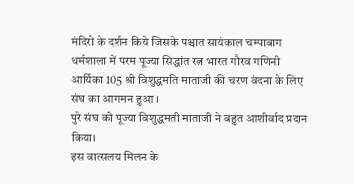मंदिरो के दर्शन किये जिसके पश्चात सायंकाल चम्पाबाग धर्मशाला में परम पूज्या सिद्धांत रत्न भारत गौरव गणिनी आर्यिका 105 श्री विशुद्धमति माताजी की चरण वंदना के लिए संघ का आगमन हुआ ।
पुरे संघ को पूज्या विशुद्धमती माताजी ने बहुत आशीर्वाद प्रदान किया।
इस वात्सलय मिलन के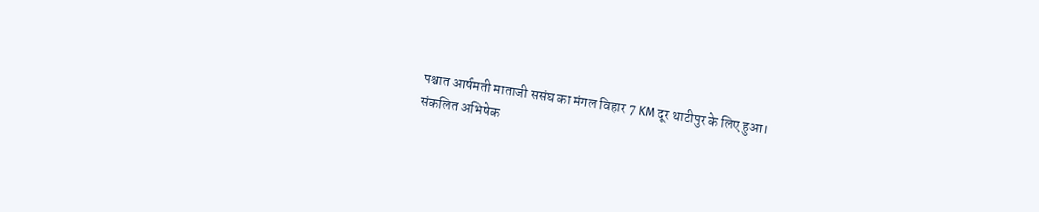पश्चात आर्षमती माताजी ससंघ का मंगल विहार 7 KM दूर थाटीपुर के लिए हुआ।
संकलित अभिषेक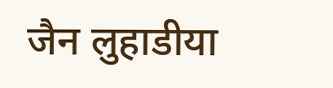जैन लुहाडीया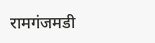रामगंजमडी